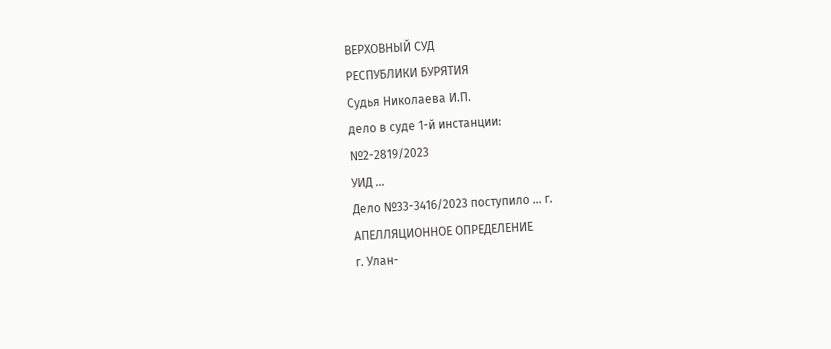ВЕРХОВНЫЙ СУД
РЕСПУБЛИКИ БУРЯТИЯ
Судья Николаева И.П.
дело в суде 1-й инстанции:
№2-2819/2023
УИД ...
Дело №33-3416/2023 поступило ... г.
АПЕЛЛЯЦИОННОЕ ОПРЕДЕЛЕНИЕ
г. Улан-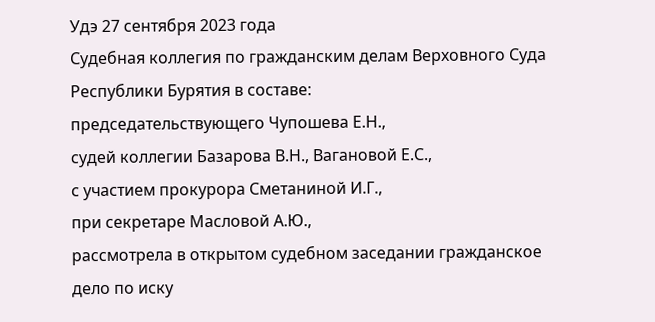Удэ 27 сентября 2023 года
Судебная коллегия по гражданским делам Верховного Суда Республики Бурятия в составе:
председательствующего Чупошева Е.Н.,
судей коллегии Базарова В.Н., Вагановой Е.С.,
с участием прокурора Сметаниной И.Г.,
при секретаре Масловой А.Ю.,
рассмотрела в открытом судебном заседании гражданское дело по иску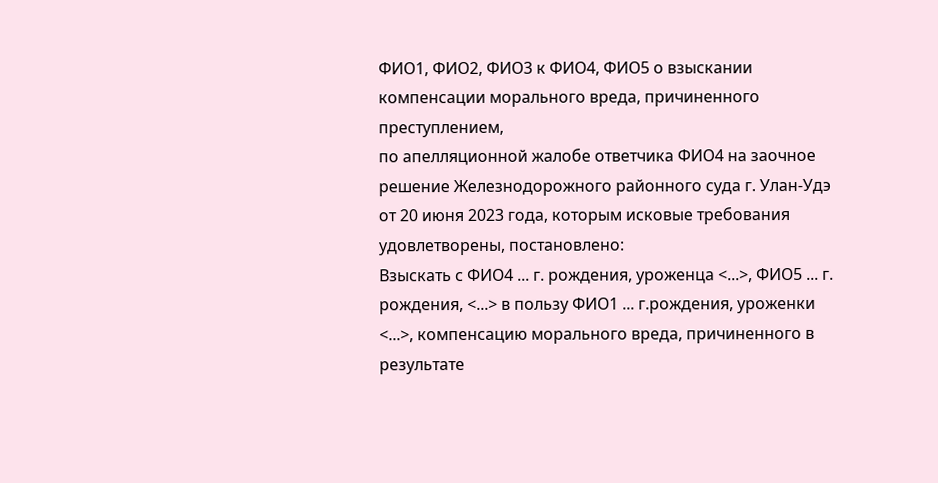ФИО1, ФИО2, ФИО3 к ФИО4, ФИО5 о взыскании компенсации морального вреда, причиненного преступлением,
по апелляционной жалобе ответчика ФИО4 на заочное решение Железнодорожного районного суда г. Улан-Удэ от 20 июня 2023 года, которым исковые требования удовлетворены, постановлено:
Взыскать с ФИО4 ... г. рождения, уроженца <...>, ФИО5 ... г. рождения, <...> в пользу ФИО1 ... г.рождения, уроженки <...>, компенсацию морального вреда, причиненного в результате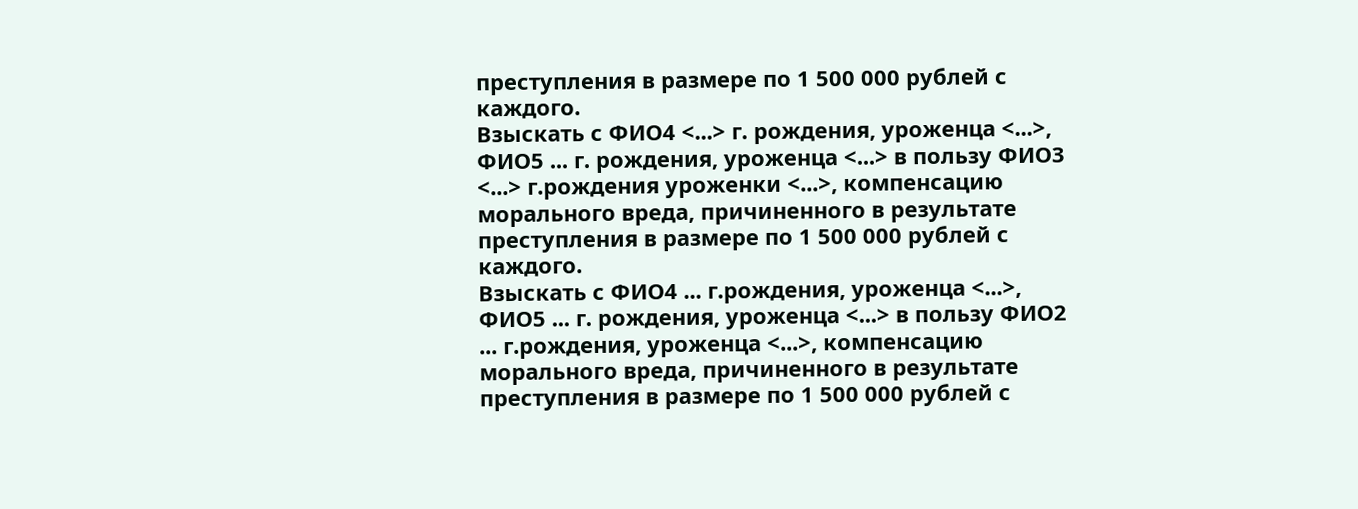преступления в размере по 1 500 000 рублей с каждого.
Взыскать с ФИО4 <...> г. рождения, уроженца <...>, ФИО5 ... г. рождения, уроженца <...> в пользу ФИО3 <...> г.рождения уроженки <...>, компенсацию морального вреда, причиненного в результате преступления в размере по 1 500 000 рублей с каждого.
Взыскать с ФИО4 ... г.рождения, уроженца <...>, ФИО5 ... г. рождения, уроженца <...> в пользу ФИО2 ... г.рождения, уроженца <...>, компенсацию морального вреда, причиненного в результате преступления в размере по 1 500 000 рублей с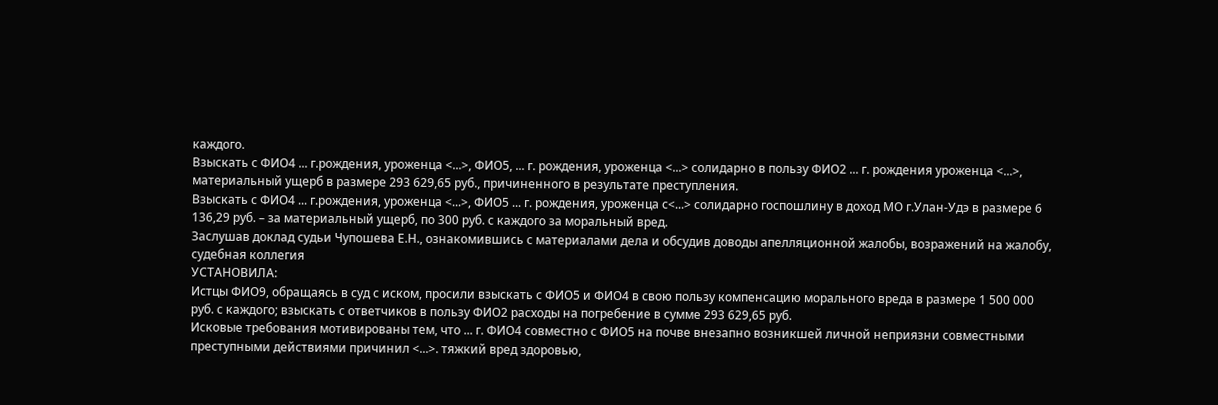каждого.
Взыскать с ФИО4 ... г.рождения, уроженца <...>, ФИО5, ... г. рождения, уроженца <...> солидарно в пользу ФИО2 ... г. рождения уроженца <...>, материальный ущерб в размере 293 629,65 руб., причиненного в результате преступления.
Взыскать с ФИО4 ... г.рождения, уроженца <...>, ФИО5 ... г. рождения, уроженца с<...> солидарно госпошлину в доход МО г.Улан-Удэ в размере 6 136,29 руб. – за материальный ущерб, по 300 руб. с каждого за моральный вред.
Заслушав доклад судьи Чупошева Е.Н., ознакомившись с материалами дела и обсудив доводы апелляционной жалобы, возражений на жалобу, судебная коллегия
УСТАНОВИЛА:
Истцы ФИО9, обращаясь в суд с иском, просили взыскать с ФИО5 и ФИО4 в свою пользу компенсацию морального вреда в размере 1 500 000 руб. с каждого; взыскать с ответчиков в пользу ФИО2 расходы на погребение в сумме 293 629,65 руб.
Исковые требования мотивированы тем, что ... г. ФИО4 совместно с ФИО5 на почве внезапно возникшей личной неприязни совместными преступными действиями причинил <...>. тяжкий вред здоровью,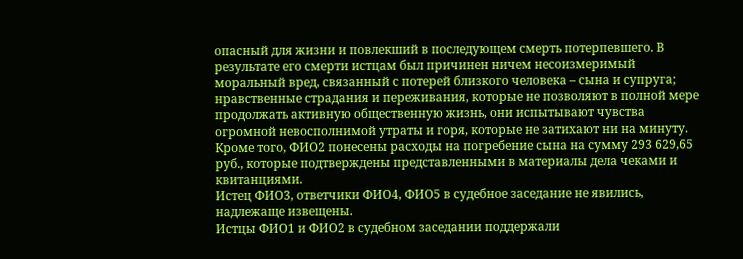опасный для жизни и повлекший в последующем смерть потерпевшего. В результате его смерти истцам был причинен ничем несоизмеримый моральный вред, связанный с потерей близкого человека – сына и супруга; нравственные страдания и переживания, которые не позволяют в полной мере продолжать активную общественную жизнь, они испытывают чувства огромной невосполнимой утраты и горя, которые не затихают ни на минуту. Кроме того, ФИО2 понесены расходы на погребение сына на сумму 293 629,65 руб., которые подтверждены представленными в материалы дела чеками и квитанциями.
Истец ФИО3, ответчики ФИО4, ФИО5 в судебное заседание не явились, надлежаще извещены.
Истцы ФИО1 и ФИО2 в судебном заседании поддержали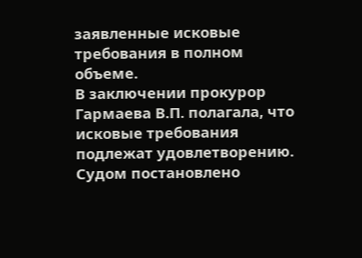заявленные исковые требования в полном объеме.
В заключении прокурор Гармаева В.П. полагала, что исковые требования подлежат удовлетворению.
Судом постановлено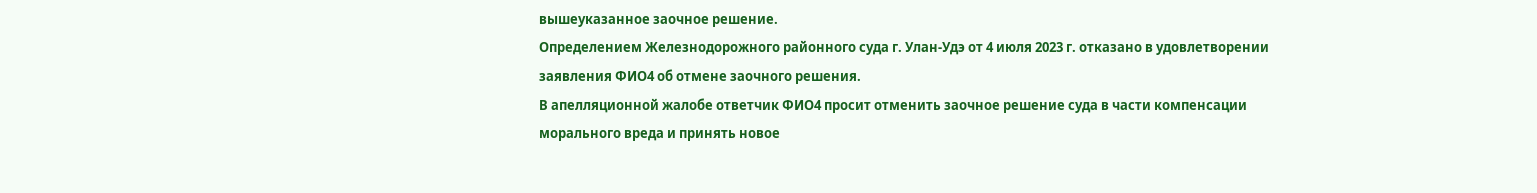вышеуказанное заочное решение.
Определением Железнодорожного районного суда г. Улан-Удэ от 4 июля 2023 г. отказано в удовлетворении заявления ФИО4 об отмене заочного решения.
В апелляционной жалобе ответчик ФИО4 просит отменить заочное решение суда в части компенсации морального вреда и принять новое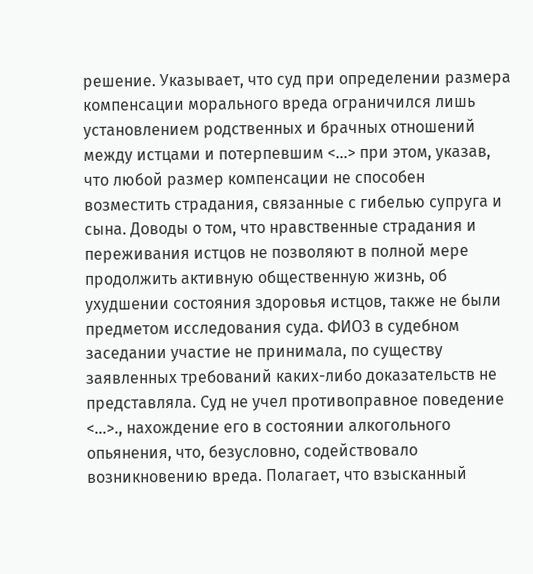решение. Указывает, что суд при определении размера компенсации морального вреда ограничился лишь установлением родственных и брачных отношений между истцами и потерпевшим <...> при этом, указав, что любой размер компенсации не способен возместить страдания, связанные с гибелью супруга и сына. Доводы о том, что нравственные страдания и переживания истцов не позволяют в полной мере продолжить активную общественную жизнь, об ухудшении состояния здоровья истцов, также не были предметом исследования суда. ФИО3 в судебном заседании участие не принимала, по существу заявленных требований каких-либо доказательств не представляла. Суд не учел противоправное поведение <...>., нахождение его в состоянии алкогольного опьянения, что, безусловно, содействовало возникновению вреда. Полагает, что взысканный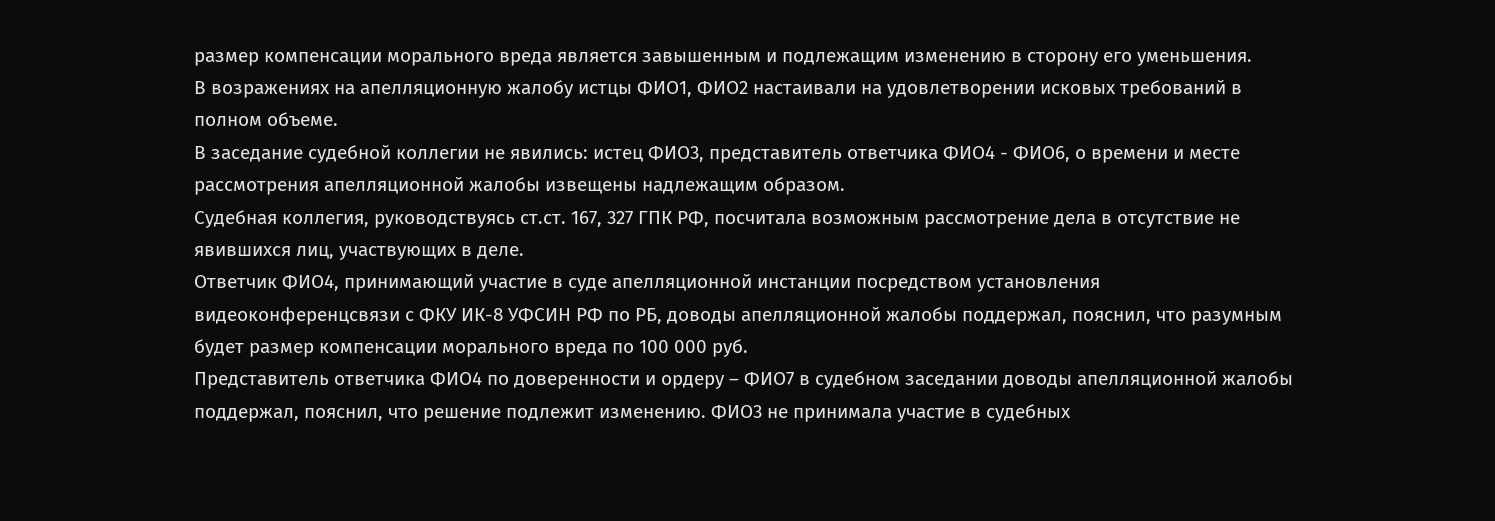размер компенсации морального вреда является завышенным и подлежащим изменению в сторону его уменьшения.
В возражениях на апелляционную жалобу истцы ФИО1, ФИО2 настаивали на удовлетворении исковых требований в полном объеме.
В заседание судебной коллегии не явились: истец ФИО3, представитель ответчика ФИО4 - ФИО6, о времени и месте рассмотрения апелляционной жалобы извещены надлежащим образом.
Судебная коллегия, руководствуясь ст.ст. 167, 327 ГПК РФ, посчитала возможным рассмотрение дела в отсутствие не явившихся лиц, участвующих в деле.
Ответчик ФИО4, принимающий участие в суде апелляционной инстанции посредством установления видеоконференцсвязи с ФКУ ИК-8 УФСИН РФ по РБ, доводы апелляционной жалобы поддержал, пояснил, что разумным будет размер компенсации морального вреда по 100 000 руб.
Представитель ответчика ФИО4 по доверенности и ордеру – ФИО7 в судебном заседании доводы апелляционной жалобы поддержал, пояснил, что решение подлежит изменению. ФИО3 не принимала участие в судебных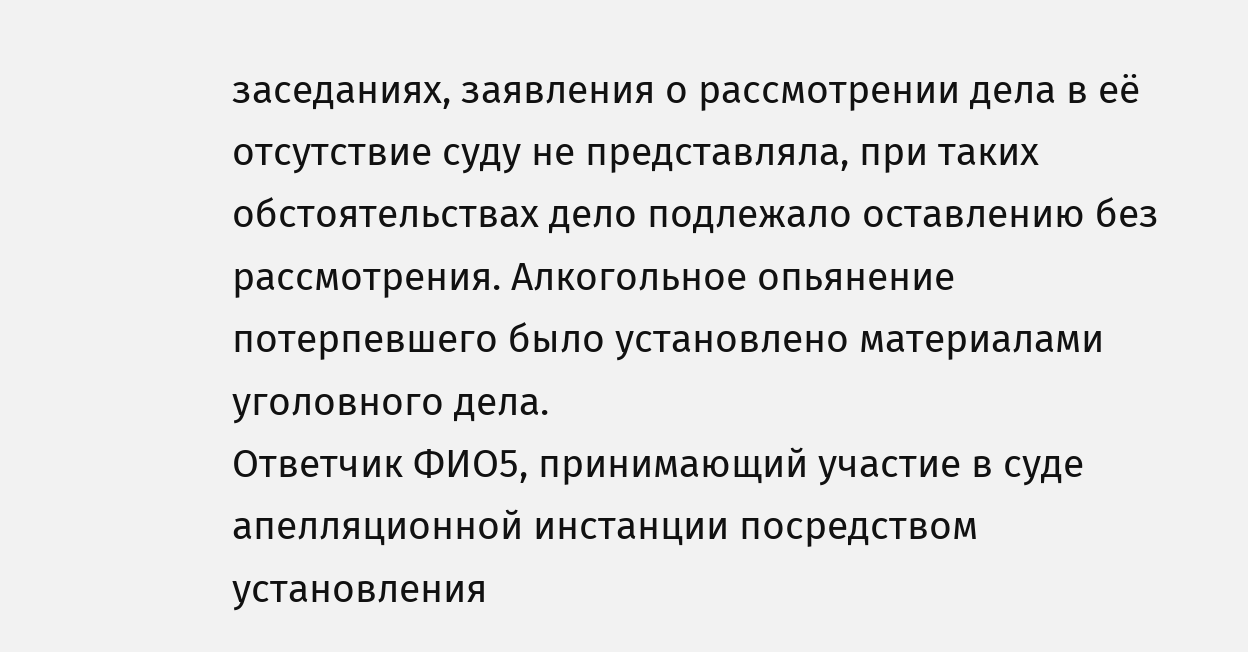заседаниях, заявления о рассмотрении дела в её отсутствие суду не представляла, при таких обстоятельствах дело подлежало оставлению без рассмотрения. Алкогольное опьянение потерпевшего было установлено материалами уголовного дела.
Ответчик ФИО5, принимающий участие в суде апелляционной инстанции посредством установления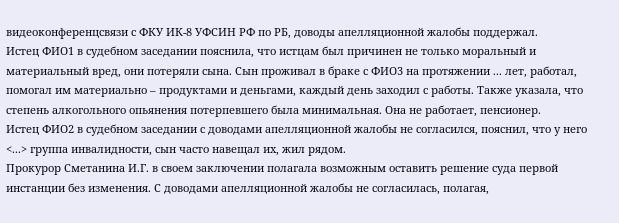видеоконференцсвязи с ФКУ ИК-8 УФСИН РФ по РБ, доводы апелляционной жалобы поддержал.
Истец ФИО1 в судебном заседании пояснила, что истцам был причинен не только моральный и материальный вред, они потеряли сына. Сын проживал в браке с ФИО3 на протяжении ... лет, работал, помогал им материально – продуктами и деньгами, каждый день заходил с работы. Также указала, что степень алкогольного опьянения потерпевшего была минимальная. Она не работает, пенсионер.
Истец ФИО2 в судебном заседании с доводами апелляционной жалобы не согласился, пояснил, что у него <...> группа инвалидности, сын часто навещал их, жил рядом.
Прокурор Сметанина И.Г. в своем заключении полагала возможным оставить решение суда первой инстанции без изменения. С доводами апелляционной жалобы не согласилась, полагая,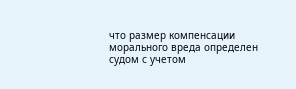что размер компенсации морального вреда определен судом с учетом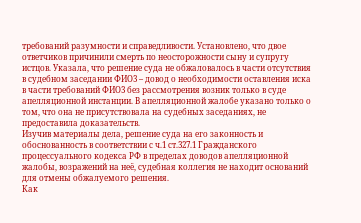требований разумности и справедливости. Установлено, что двое ответчиков причинили смерть по неосторожности сыну и супругу истцов. Указала, что решение суда не обжаловалось в части отсутствия в судебном заседании ФИО3 – довод о необходимости оставления иска в части требований ФИО3 без рассмотрения возник только в суде апелляционной инстанции. В апелляционной жалобе указано только о том, что она не присутствовала на судебных заседаниях, не предоставила доказательств.
Изучив материалы дела, решение суда на его законность и обоснованность в соответствии с ч.1 ст.327.1 Гражданского процессуального кодекса РФ в пределах доводов апелляционной жалобы, возражений на неё, судебная коллегия не находит оснований для отмены обжалуемого решения.
Как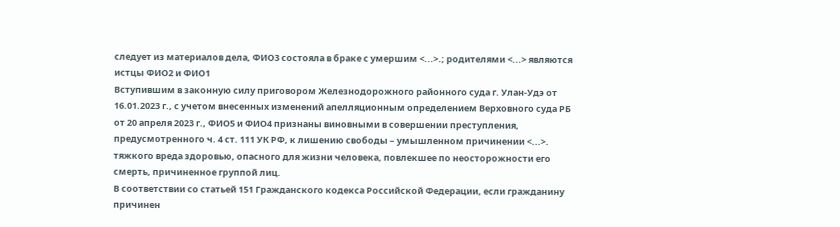следует из материалов дела, ФИО3 состояла в браке с умершим <...>.; родителями <...> являются истцы ФИО2 и ФИО1
Вступившим в законную силу приговором Железнодорожного районного суда г. Улан-Удэ от 16.01.2023 г., с учетом внесенных изменений апелляционным определением Верховного суда РБ от 20 апреля 2023 г., ФИО5 и ФИО4 признаны виновными в совершении преступления, предусмотренного ч. 4 ст. 111 УК РФ, к лишению свободы – умышленном причинении <...>. тяжкого вреда здоровью, опасного для жизни человека, повлекшее по неосторожности его смерть, причиненное группой лиц.
В соответствии со статьей 151 Гражданского кодекса Российской Федерации, если гражданину причинен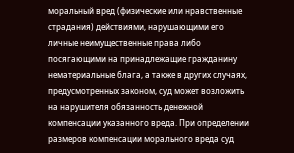моральный вред (физические или нравственные страдания) действиями, нарушающими его личные неимущественные права либо посягающими на принадлежащие гражданину нематериальные блага, а также в других случаях, предусмотренных законом, суд может возложить на нарушителя обязанность денежной компенсации указанного вреда. При определении размеров компенсации морального вреда суд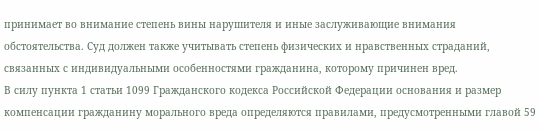принимает во внимание степень вины нарушителя и иные заслуживающие внимания обстоятельства. Суд должен также учитывать степень физических и нравственных страданий, связанных с индивидуальными особенностями гражданина, которому причинен вред.
В силу пункта 1 статьи 1099 Гражданского кодекса Российской Федерации основания и размер компенсации гражданину морального вреда определяются правилами, предусмотренными главой 59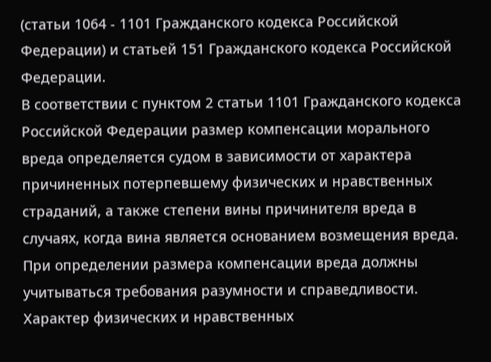(статьи 1064 - 1101 Гражданского кодекса Российской Федерации) и статьей 151 Гражданского кодекса Российской Федерации.
В соответствии с пунктом 2 статьи 1101 Гражданского кодекса Российской Федерации размер компенсации морального вреда определяется судом в зависимости от характера причиненных потерпевшему физических и нравственных страданий, а также степени вины причинителя вреда в случаях, когда вина является основанием возмещения вреда. При определении размера компенсации вреда должны учитываться требования разумности и справедливости. Характер физических и нравственных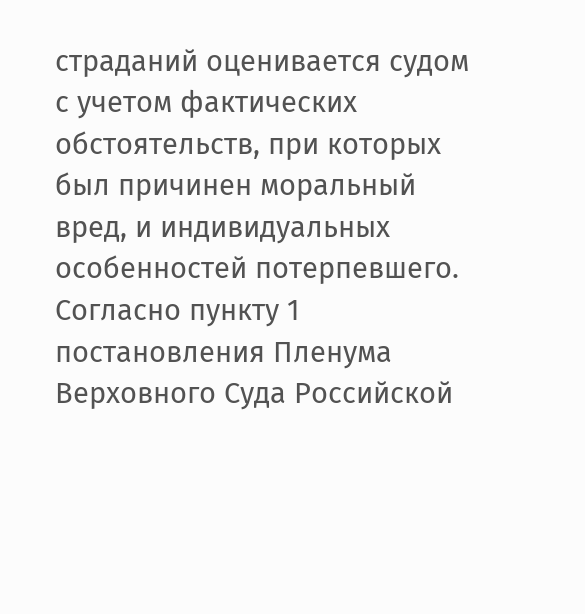страданий оценивается судом с учетом фактических обстоятельств, при которых был причинен моральный вред, и индивидуальных особенностей потерпевшего.
Согласно пункту 1 постановления Пленума Верховного Суда Российской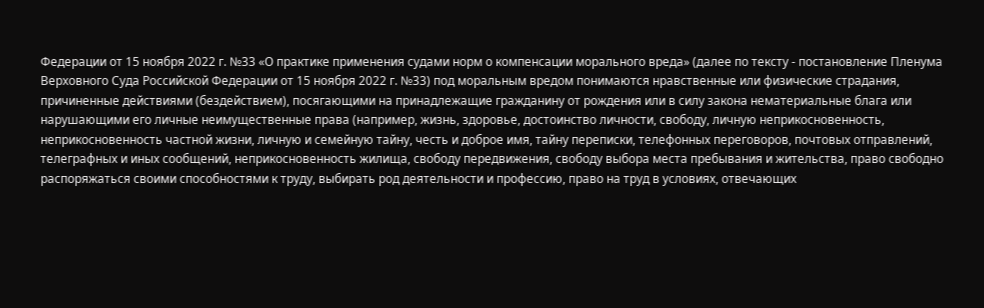Федерации от 15 ноября 2022 г. №33 «О практике применения судами норм о компенсации морального вреда» (далее по тексту - постановление Пленума Верховного Суда Российской Федерации от 15 ноября 2022 г. №33) под моральным вредом понимаются нравственные или физические страдания, причиненные действиями (бездействием), посягающими на принадлежащие гражданину от рождения или в силу закона нематериальные блага или нарушающими его личные неимущественные права (например, жизнь, здоровье, достоинство личности, свободу, личную неприкосновенность, неприкосновенность частной жизни, личную и семейную тайну, честь и доброе имя, тайну переписки, телефонных переговоров, почтовых отправлений, телеграфных и иных сообщений, неприкосновенность жилища, свободу передвижения, свободу выбора места пребывания и жительства, право свободно распоряжаться своими способностями к труду, выбирать род деятельности и профессию, право на труд в условиях, отвечающих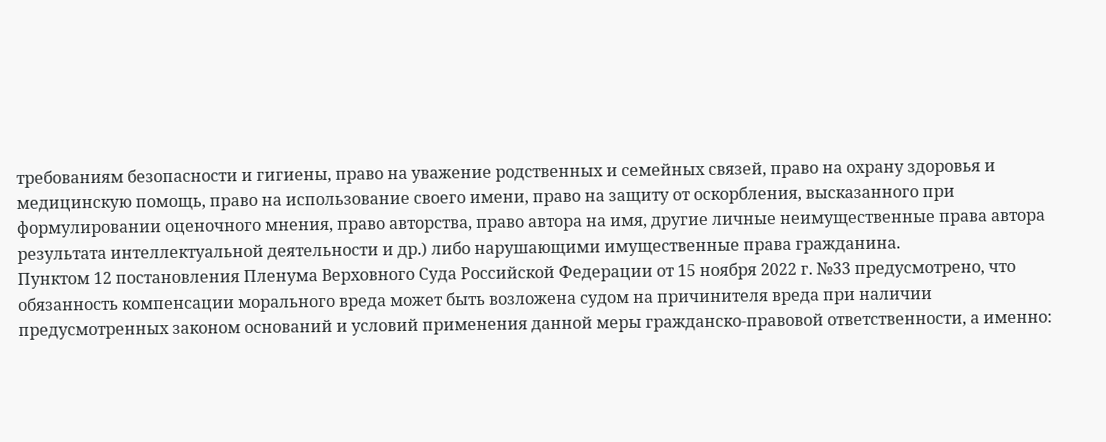требованиям безопасности и гигиены, право на уважение родственных и семейных связей, право на охрану здоровья и медицинскую помощь, право на использование своего имени, право на защиту от оскорбления, высказанного при формулировании оценочного мнения, право авторства, право автора на имя, другие личные неимущественные права автора результата интеллектуальной деятельности и др.) либо нарушающими имущественные права гражданина.
Пунктом 12 постановления Пленума Верховного Суда Российской Федерации от 15 ноября 2022 г. №33 предусмотрено, что обязанность компенсации морального вреда может быть возложена судом на причинителя вреда при наличии предусмотренных законом оснований и условий применения данной меры гражданско-правовой ответственности, а именно: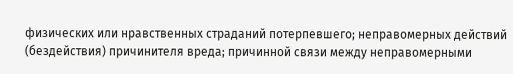физических или нравственных страданий потерпевшего; неправомерных действий (бездействия) причинителя вреда; причинной связи между неправомерными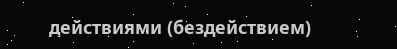действиями (бездействием)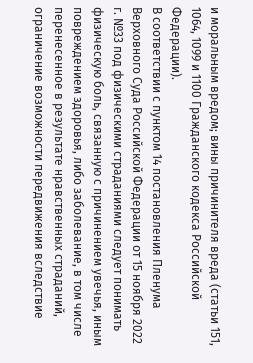и моральным вредом; вины причинителя вреда (статьи 151, 1064, 1099 и 1100 Гражданского кодекса Российской Федерации).
В соответствии с пунктом 14 постановления Пленума Верховного Суда Российской Федерации от 15 ноября 2022 г. №33 под физическими страданиями следует понимать физическую боль, связанную с причинением увечья, иным повреждением здоровья, либо заболевание, в том числе перенесенное в результате нравственных страданий, ограничение возможности передвижения вследствие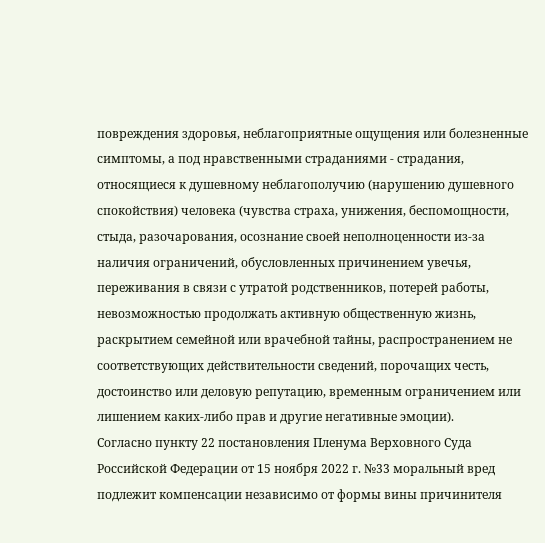повреждения здоровья, неблагоприятные ощущения или болезненные симптомы, а под нравственными страданиями - страдания, относящиеся к душевному неблагополучию (нарушению душевного спокойствия) человека (чувства страха, унижения, беспомощности, стыда, разочарования, осознание своей неполноценности из-за наличия ограничений, обусловленных причинением увечья, переживания в связи с утратой родственников, потерей работы, невозможностью продолжать активную общественную жизнь, раскрытием семейной или врачебной тайны, распространением не соответствующих действительности сведений, порочащих честь, достоинство или деловую репутацию, временным ограничением или лишением каких-либо прав и другие негативные эмоции).
Согласно пункту 22 постановления Пленума Верховного Суда Российской Федерации от 15 ноября 2022 г. №33 моральный вред подлежит компенсации независимо от формы вины причинителя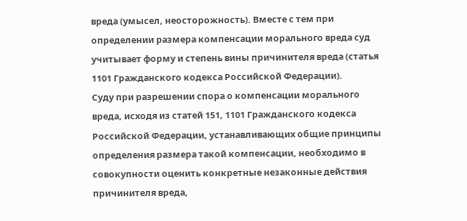вреда (умысел, неосторожность). Вместе с тем при определении размера компенсации морального вреда суд учитывает форму и степень вины причинителя вреда (статья 1101 Гражданского кодекса Российской Федерации).
Суду при разрешении спора о компенсации морального вреда, исходя из статей 151, 1101 Гражданского кодекса Российской Федерации, устанавливающих общие принципы определения размера такой компенсации, необходимо в совокупности оценить конкретные незаконные действия причинителя вреда,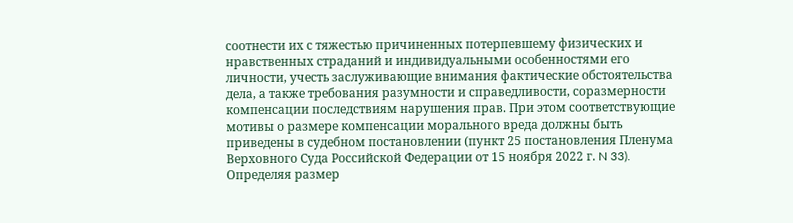соотнести их с тяжестью причиненных потерпевшему физических и нравственных страданий и индивидуальными особенностями его личности, учесть заслуживающие внимания фактические обстоятельства дела, а также требования разумности и справедливости, соразмерности компенсации последствиям нарушения прав. При этом соответствующие мотивы о размере компенсации морального вреда должны быть приведены в судебном постановлении (пункт 25 постановления Пленума Верховного Суда Российской Федерации от 15 ноября 2022 г. N 33).
Определяя размер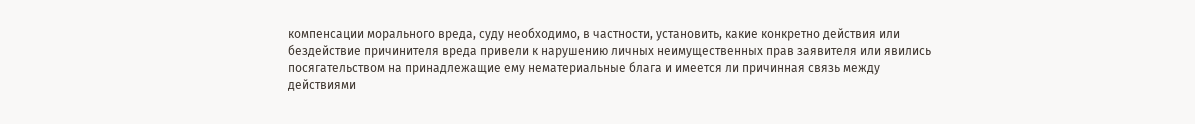компенсации морального вреда, суду необходимо, в частности, установить, какие конкретно действия или бездействие причинителя вреда привели к нарушению личных неимущественных прав заявителя или явились посягательством на принадлежащие ему нематериальные блага и имеется ли причинная связь между действиями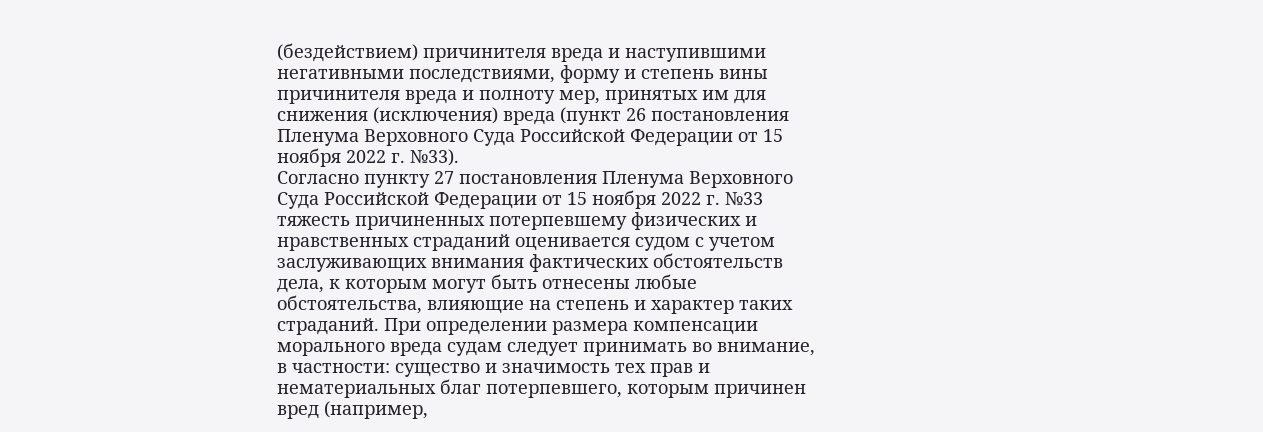(бездействием) причинителя вреда и наступившими негативными последствиями, форму и степень вины причинителя вреда и полноту мер, принятых им для снижения (исключения) вреда (пункт 26 постановления Пленума Верховного Суда Российской Федерации от 15 ноября 2022 г. №33).
Согласно пункту 27 постановления Пленума Верховного Суда Российской Федерации от 15 ноября 2022 г. №33 тяжесть причиненных потерпевшему физических и нравственных страданий оценивается судом с учетом заслуживающих внимания фактических обстоятельств дела, к которым могут быть отнесены любые обстоятельства, влияющие на степень и характер таких страданий. При определении размера компенсации морального вреда судам следует принимать во внимание, в частности: существо и значимость тех прав и нематериальных благ потерпевшего, которым причинен вред (например,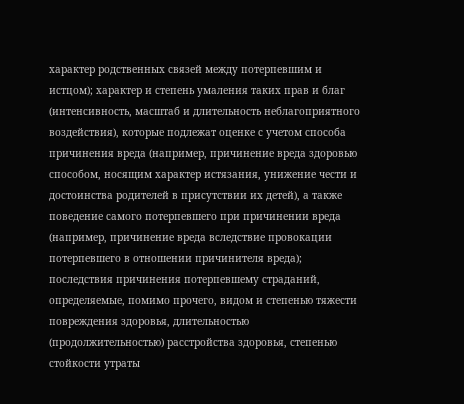характер родственных связей между потерпевшим и истцом); характер и степень умаления таких прав и благ (интенсивность, масштаб и длительность неблагоприятного воздействия), которые подлежат оценке с учетом способа причинения вреда (например, причинение вреда здоровью способом, носящим характер истязания, унижение чести и достоинства родителей в присутствии их детей), а также поведение самого потерпевшего при причинении вреда (например, причинение вреда вследствие провокации потерпевшего в отношении причинителя вреда); последствия причинения потерпевшему страданий, определяемые, помимо прочего, видом и степенью тяжести повреждения здоровья, длительностью (продолжительностью) расстройства здоровья, степенью стойкости утраты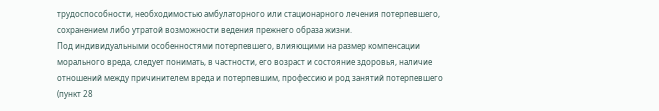трудоспособности, необходимостью амбулаторного или стационарного лечения потерпевшего, сохранением либо утратой возможности ведения прежнего образа жизни.
Под индивидуальными особенностями потерпевшего, влияющими на размер компенсации морального вреда, следует понимать, в частности, его возраст и состояние здоровья, наличие отношений между причинителем вреда и потерпевшим, профессию и род занятий потерпевшего (пункт 28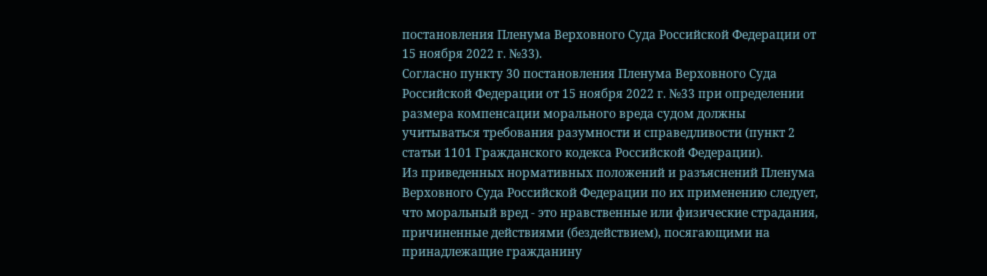постановления Пленума Верховного Суда Российской Федерации от 15 ноября 2022 г. №33).
Согласно пункту 30 постановления Пленума Верховного Суда Российской Федерации от 15 ноября 2022 г. №33 при определении размера компенсации морального вреда судом должны учитываться требования разумности и справедливости (пункт 2 статьи 1101 Гражданского кодекса Российской Федерации).
Из приведенных нормативных положений и разъяснений Пленума Верховного Суда Российской Федерации по их применению следует, что моральный вред - это нравственные или физические страдания, причиненные действиями (бездействием), посягающими на принадлежащие гражданину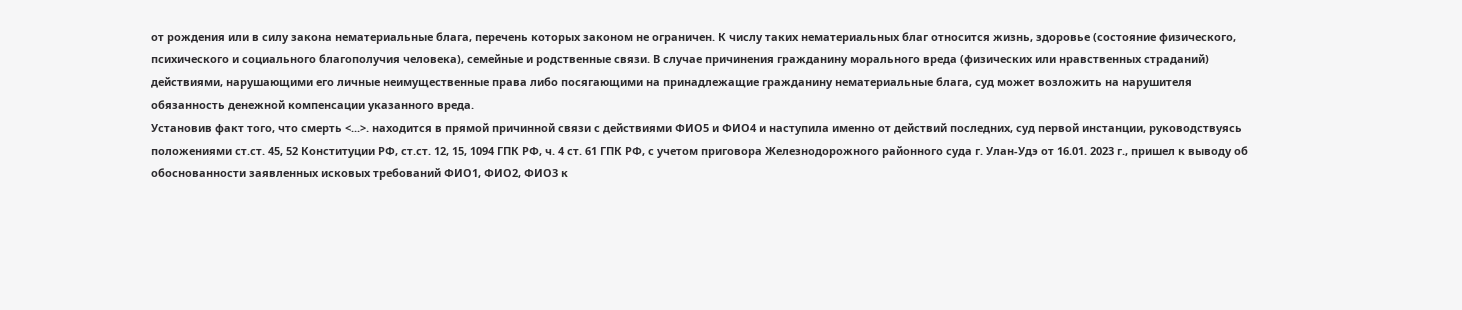от рождения или в силу закона нематериальные блага, перечень которых законом не ограничен. К числу таких нематериальных благ относится жизнь, здоровье (состояние физического, психического и социального благополучия человека), семейные и родственные связи. В случае причинения гражданину морального вреда (физических или нравственных страданий) действиями, нарушающими его личные неимущественные права либо посягающими на принадлежащие гражданину нематериальные блага, суд может возложить на нарушителя обязанность денежной компенсации указанного вреда.
Установив факт того, что смерть <...>. находится в прямой причинной связи с действиями ФИО5 и ФИО4 и наступила именно от действий последних, суд первой инстанции, руководствуясь положениями ст.ст. 45, 52 Конституции РФ, ст.ст. 12, 15, 1094 ГПК РФ, ч. 4 ст. 61 ГПК РФ, с учетом приговора Железнодорожного районного суда г. Улан-Удэ от 16.01. 2023 г., пришел к выводу об обоснованности заявленных исковых требований ФИО1, ФИО2, ФИО3 к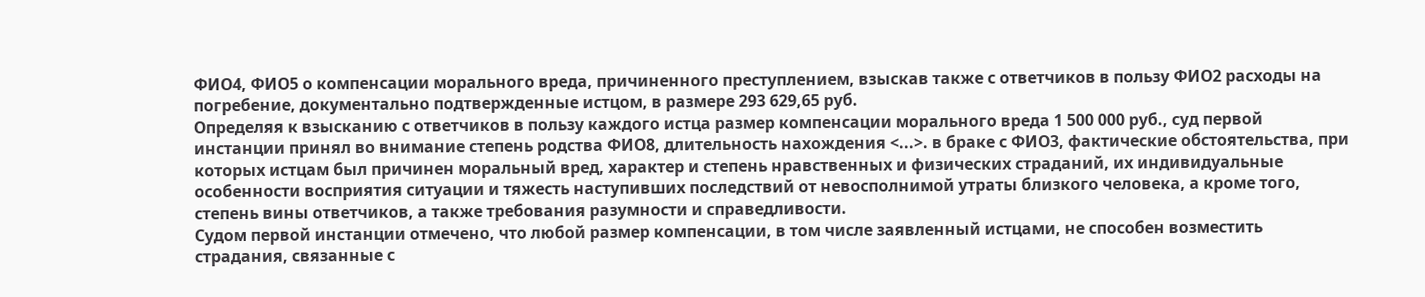ФИО4, ФИО5 о компенсации морального вреда, причиненного преступлением, взыскав также с ответчиков в пользу ФИО2 расходы на погребение, документально подтвержденные истцом, в размере 293 629,65 руб.
Определяя к взысканию с ответчиков в пользу каждого истца размер компенсации морального вреда 1 500 000 руб., суд первой инстанции принял во внимание степень родства ФИО8, длительность нахождения <...>. в браке с ФИО3, фактические обстоятельства, при которых истцам был причинен моральный вред, характер и степень нравственных и физических страданий, их индивидуальные особенности восприятия ситуации и тяжесть наступивших последствий от невосполнимой утраты близкого человека, а кроме того, степень вины ответчиков, а также требования разумности и справедливости.
Судом первой инстанции отмечено, что любой размер компенсации, в том числе заявленный истцами, не способен возместить страдания, связанные с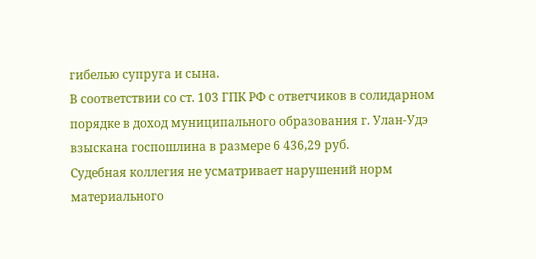гибелью супруга и сына.
В соответствии со ст. 103 ГПК РФ с ответчиков в солидарном порядке в доход муниципального образования г. Улан-Удэ взыскана госпошлина в размере 6 436,29 руб.
Судебная коллегия не усматривает нарушений норм материального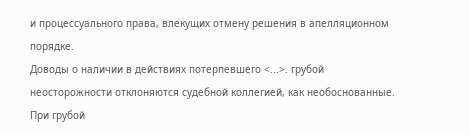и процессуального права, влекущих отмену решения в апелляционном порядке.
Доводы о наличии в действиях потерпевшего <...>. грубой неосторожности отклоняются судебной коллегией, как необоснованные.
При грубой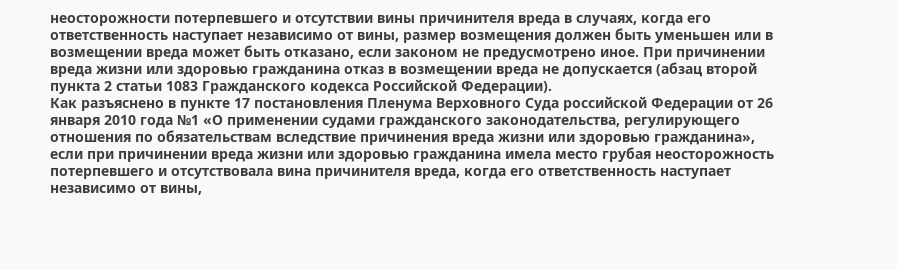неосторожности потерпевшего и отсутствии вины причинителя вреда в случаях, когда его ответственность наступает независимо от вины, размер возмещения должен быть уменьшен или в возмещении вреда может быть отказано, если законом не предусмотрено иное. При причинении вреда жизни или здоровью гражданина отказ в возмещении вреда не допускается (абзац второй пункта 2 статьи 1083 Гражданского кодекса Российской Федерации).
Как разъяснено в пункте 17 постановления Пленума Верховного Суда российской Федерации от 26 января 2010 года №1 «О применении судами гражданского законодательства, регулирующего отношения по обязательствам вследствие причинения вреда жизни или здоровью гражданина», если при причинении вреда жизни или здоровью гражданина имела место грубая неосторожность потерпевшего и отсутствовала вина причинителя вреда, когда его ответственность наступает независимо от вины,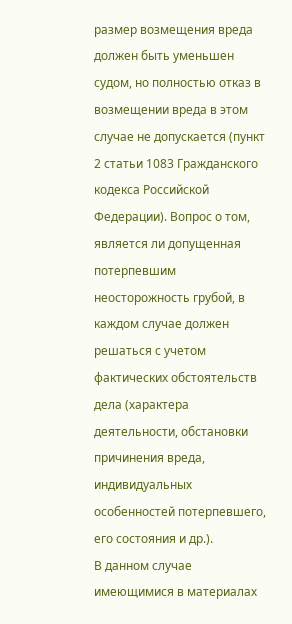размер возмещения вреда должен быть уменьшен судом, но полностью отказ в возмещении вреда в этом случае не допускается (пункт 2 статьи 1083 Гражданского кодекса Российской Федерации). Вопрос о том, является ли допущенная потерпевшим неосторожность грубой, в каждом случае должен решаться с учетом фактических обстоятельств дела (характера деятельности, обстановки причинения вреда, индивидуальных особенностей потерпевшего, его состояния и др.).
В данном случае имеющимися в материалах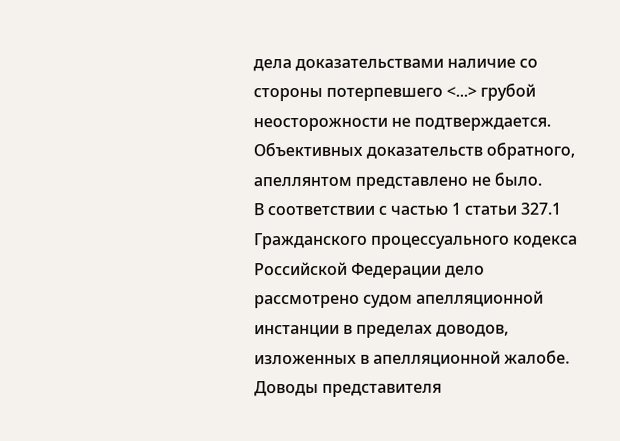дела доказательствами наличие со стороны потерпевшего <...> грубой неосторожности не подтверждается. Объективных доказательств обратного, апеллянтом представлено не было.
В соответствии с частью 1 статьи 327.1 Гражданского процессуального кодекса Российской Федерации дело рассмотрено судом апелляционной инстанции в пределах доводов, изложенных в апелляционной жалобе.
Доводы представителя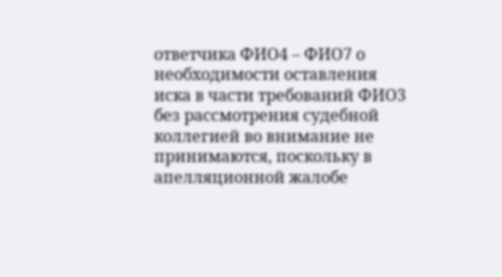ответчика ФИО4 – ФИО7 о необходимости оставления иска в части требований ФИО3 без рассмотрения судебной коллегией во внимание не принимаются, поскольку в апелляционной жалобе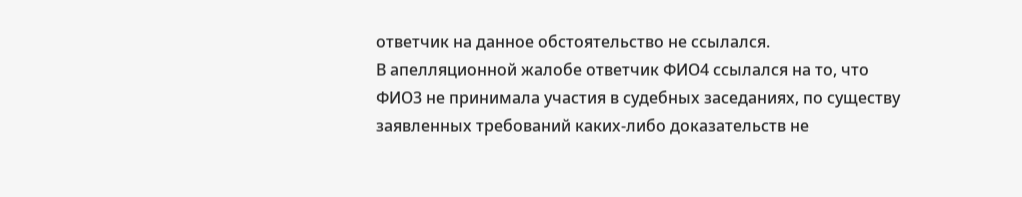ответчик на данное обстоятельство не ссылался.
В апелляционной жалобе ответчик ФИО4 ссылался на то, что ФИО3 не принимала участия в судебных заседаниях, по существу заявленных требований каких-либо доказательств не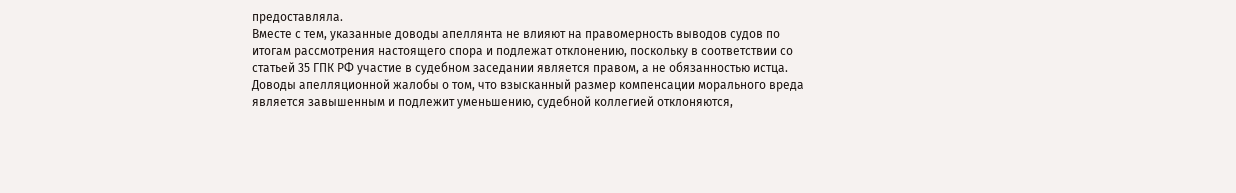предоставляла.
Вместе с тем, указанные доводы апеллянта не влияют на правомерность выводов судов по итогам рассмотрения настоящего спора и подлежат отклонению, поскольку в соответствии со статьей 35 ГПК РФ участие в судебном заседании является правом, а не обязанностью истца.
Доводы апелляционной жалобы о том, что взысканный размер компенсации морального вреда является завышенным и подлежит уменьшению, судебной коллегией отклоняются,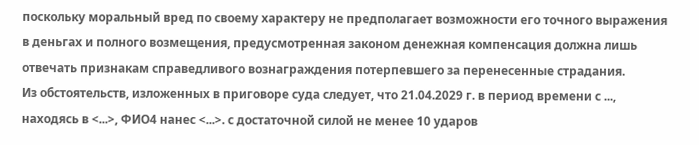поскольку моральный вред по своему характеру не предполагает возможности его точного выражения в деньгах и полного возмещения, предусмотренная законом денежная компенсация должна лишь отвечать признакам справедливого вознаграждения потерпевшего за перенесенные страдания.
Из обстоятельств, изложенных в приговоре суда следует, что 21.04.2029 г. в период времени с ..., находясь в <...>, ФИО4 нанес <...>. с достаточной силой не менее 10 ударов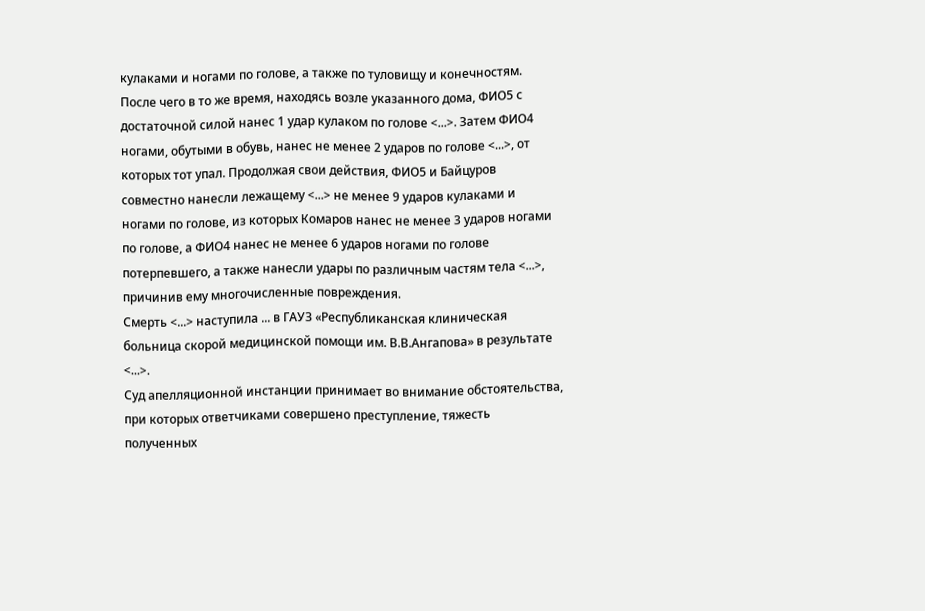кулаками и ногами по голове, а также по туловищу и конечностям. После чего в то же время, находясь возле указанного дома, ФИО5 с достаточной силой нанес 1 удар кулаком по голове <...>. Затем ФИО4 ногами, обутыми в обувь, нанес не менее 2 ударов по голове <...>, от которых тот упал. Продолжая свои действия, ФИО5 и Байцуров совместно нанесли лежащему <...> не менее 9 ударов кулаками и ногами по голове, из которых Комаров нанес не менее 3 ударов ногами по голове, а ФИО4 нанес не менее 6 ударов ногами по голове потерпевшего, а также нанесли удары по различным частям тела <...>, причинив ему многочисленные повреждения.
Смерть <...> наступила ... в ГАУЗ «Республиканская клиническая больница скорой медицинской помощи им. В.В.Ангапова» в результате <...>.
Суд апелляционной инстанции принимает во внимание обстоятельства, при которых ответчиками совершено преступление, тяжесть полученных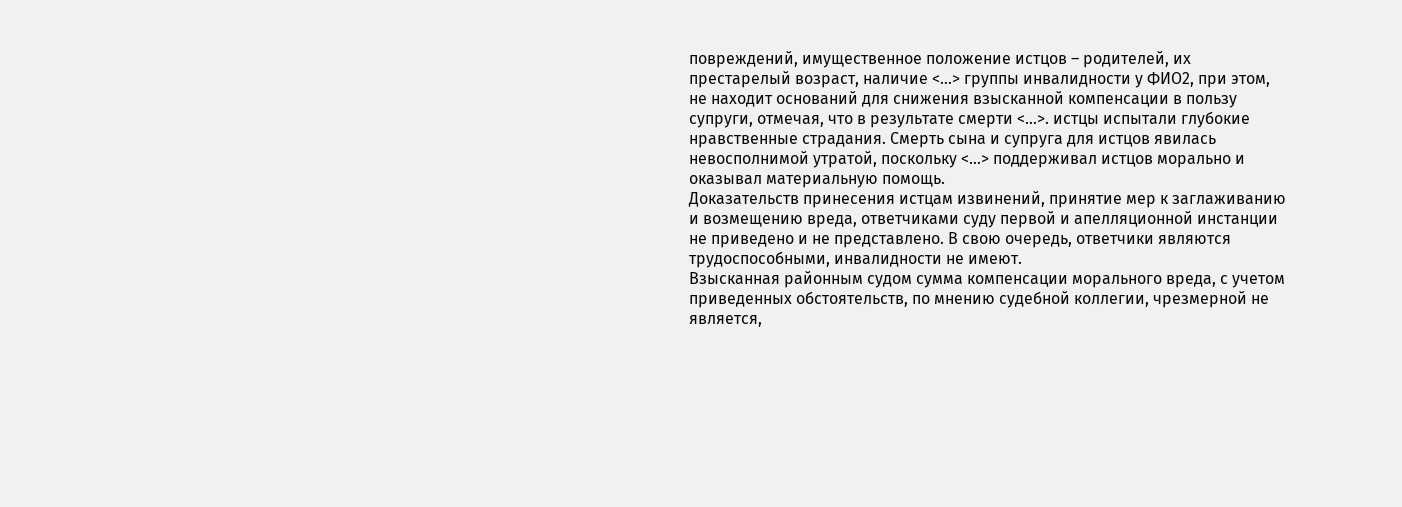повреждений, имущественное положение истцов – родителей, их престарелый возраст, наличие <...> группы инвалидности у ФИО2, при этом, не находит оснований для снижения взысканной компенсации в пользу супруги, отмечая, что в результате смерти <...>. истцы испытали глубокие нравственные страдания. Смерть сына и супруга для истцов явилась невосполнимой утратой, поскольку <...> поддерживал истцов морально и оказывал материальную помощь.
Доказательств принесения истцам извинений, принятие мер к заглаживанию и возмещению вреда, ответчиками суду первой и апелляционной инстанции не приведено и не представлено. В свою очередь, ответчики являются трудоспособными, инвалидности не имеют.
Взысканная районным судом сумма компенсации морального вреда, с учетом приведенных обстоятельств, по мнению судебной коллегии, чрезмерной не является,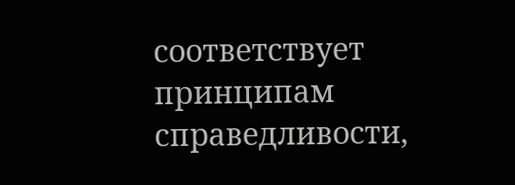соответствует принципам справедливости,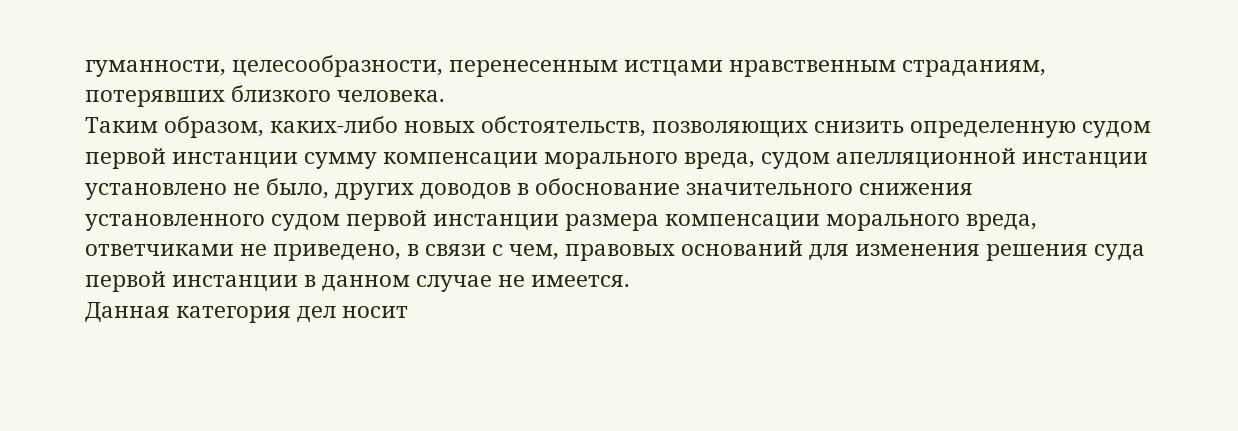гуманности, целесообразности, перенесенным истцами нравственным страданиям, потерявших близкого человека.
Таким образом, каких-либо новых обстоятельств, позволяющих снизить определенную судом первой инстанции сумму компенсации морального вреда, судом апелляционной инстанции установлено не было, других доводов в обоснование значительного снижения установленного судом первой инстанции размера компенсации морального вреда, ответчиками не приведено, в связи с чем, правовых оснований для изменения решения суда первой инстанции в данном случае не имеется.
Данная категория дел носит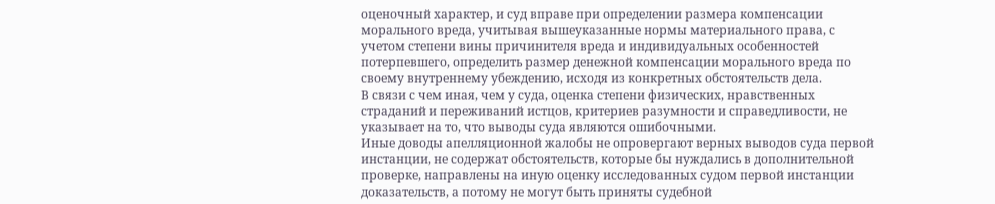оценочный характер, и суд вправе при определении размера компенсации морального вреда, учитывая вышеуказанные нормы материального права, с учетом степени вины причинителя вреда и индивидуальных особенностей потерпевшего, определить размер денежной компенсации морального вреда по своему внутреннему убеждению, исходя из конкретных обстоятельств дела.
В связи с чем иная, чем у суда, оценка степени физических, нравственных страданий и переживаний истцов, критериев разумности и справедливости, не указывает на то, что выводы суда являются ошибочными.
Иные доводы апелляционной жалобы не опровергают верных выводов суда первой инстанции, не содержат обстоятельств, которые бы нуждались в дополнительной проверке, направлены на иную оценку исследованных судом первой инстанции доказательств, а потому не могут быть приняты судебной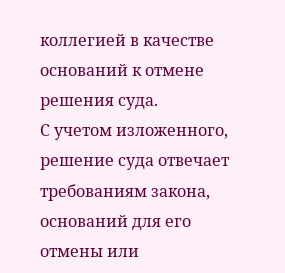коллегией в качестве оснований к отмене решения суда.
С учетом изложенного, решение суда отвечает требованиям закона, оснований для его отмены или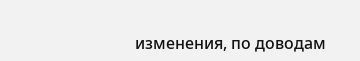изменения, по доводам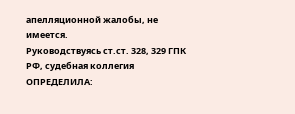апелляционной жалобы, не имеется.
Руководствуясь ст.ст. 328, 329 ГПК РФ, судебная коллегия
ОПРЕДЕЛИЛА: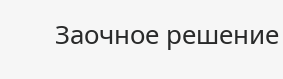Заочное решение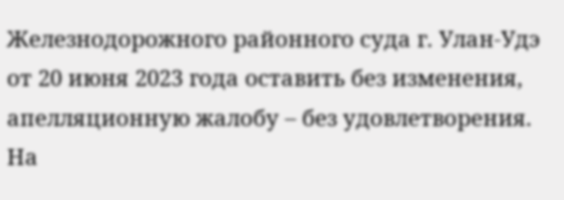Железнодорожного районного суда г. Улан-Удэ от 20 июня 2023 года оставить без изменения, апелляционную жалобу – без удовлетворения.
На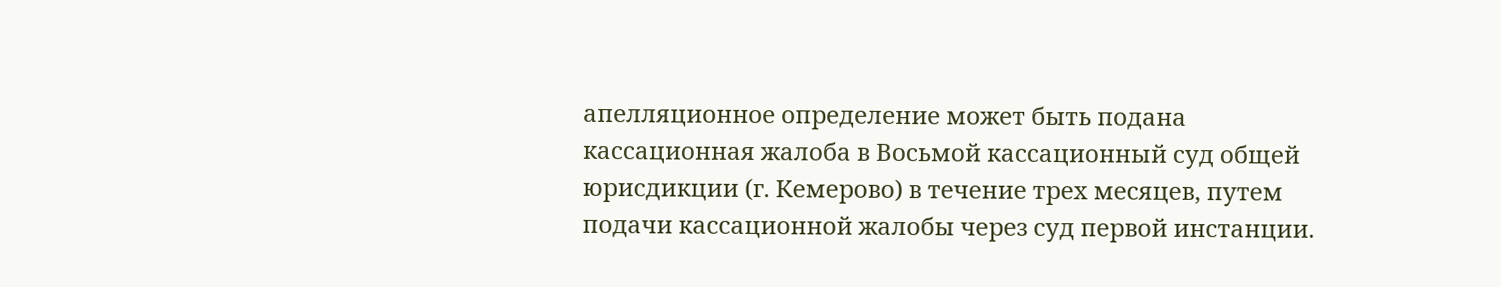апелляционное определение может быть подана кассационная жалоба в Восьмой кассационный суд общей юрисдикции (г. Кемерово) в течение трех месяцев, путем подачи кассационной жалобы через суд первой инстанции.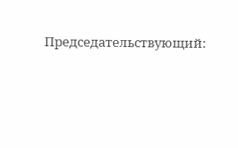Председательствующий: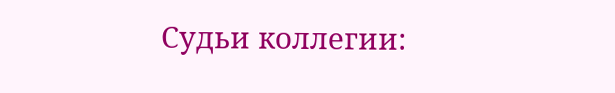Судьи коллегии: